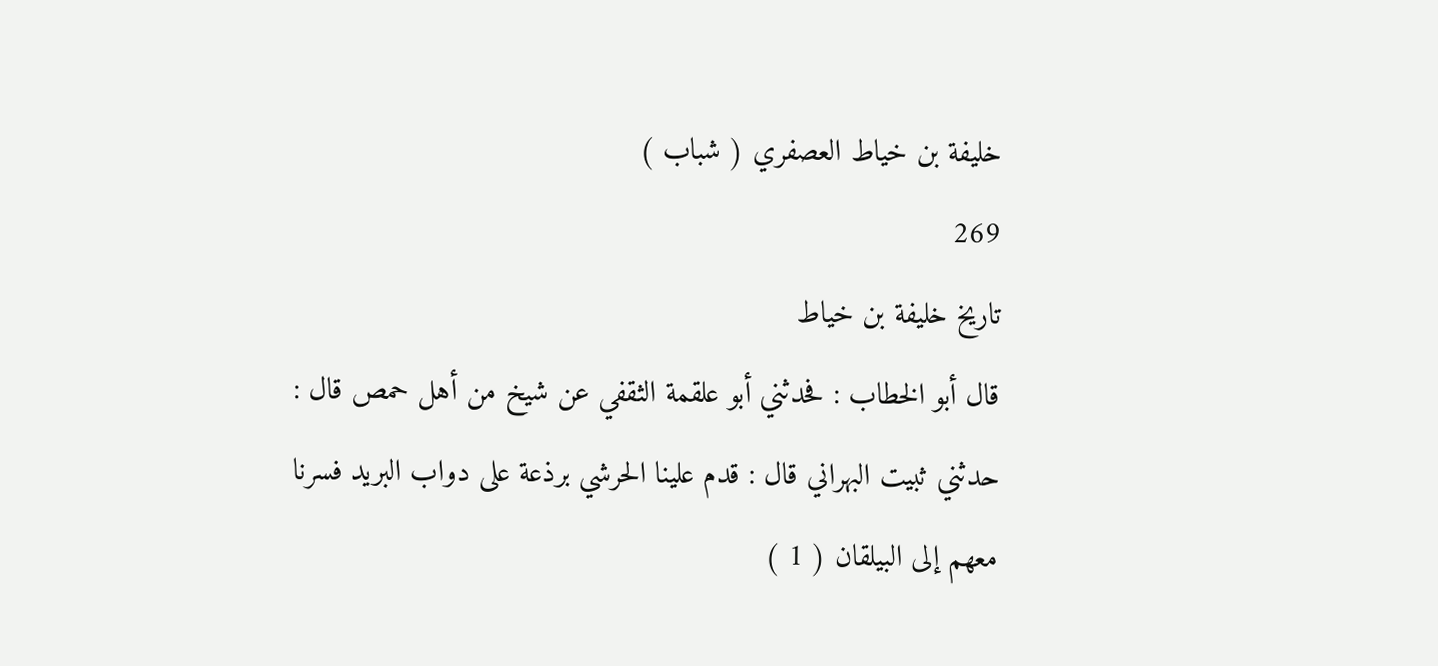خليفة بن خياط العصفري ( شباب )
269
تاريخ خليفة بن خياط
قال أبو الخطاب : فحدثني أبو علقمة الثقفي عن شيخ من أهل حمص قال : حدثني ثبيت البهراني قال : قدم علينا الحرشي برذعة على دواب البريد فسرنا معهم إلى البيلقان ( 1 )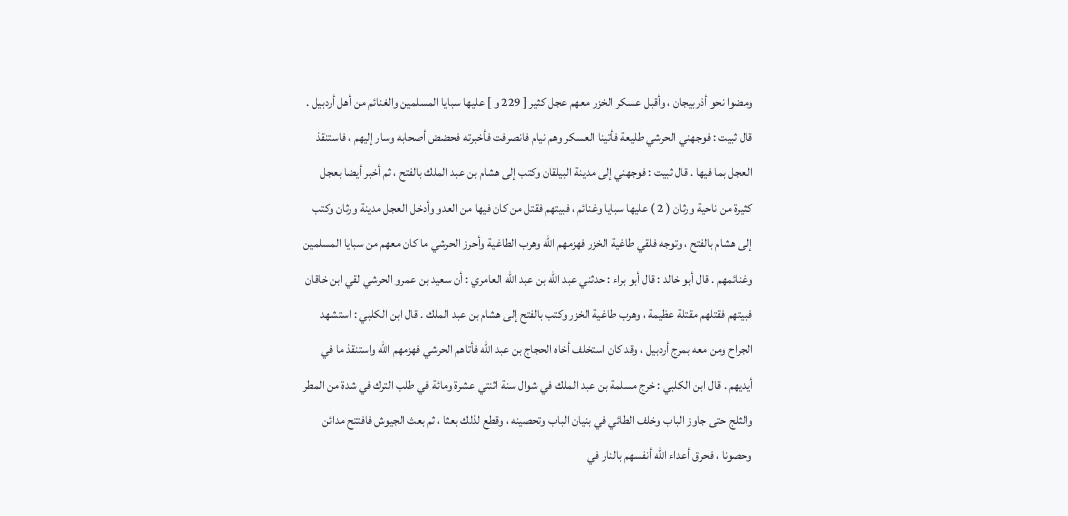ومضوا نحو أذربيجان ، وأقبل عسكر الخزر معهم عجل كثير [ 229 و ] عليها سبايا المسلمين والغنائم من أهل أردبيل . قال ثبيت : فوجهني الحرشي طليعة فأتينا العسكر وهم نيام فانصرفت فأخبرته فحضض أصحابه وسار إليهم ، فاستنقذ العجل بما فيها . قال ثبيت : فوجهني إلى مدينة البيلقان وكتب إلى هشام بن عبد الملك بالفتح ، ثم أخبر أيضا بعجل كثيرة من ناحية ورثان ( 2 ) عليها سبايا وغنائم ، فبيتهم فقتل من كان فيها من العدو وأدخل العجل مدينة ورثان وكتب إلى هشام بالفتح ، وتوجه فلقي طاغية الخزر فهزمهم الله وهرب الطاغية وأحرز الحرشي ما كان معهم من سبايا المسلمين وغنائمهم . قال أبو خالد : قال أبو براء : حدثني عبد الله بن عبد الله العامري : أن سعيد بن عمرو الحرشي لقي ابن خاقان فبيتهم فقتلهم مقتلة عظيمة ، وهرب طاغية الخزر وكتب بالفتح إلى هشام بن عبد الملك . قال ابن الكلبي : استشهد الجراح ومن معه بمرج أردبيل ، وقد كان استخلف أخاه الحجاج بن عبد الله فأتاهم الحرشي فهزمهم الله واستنقذ ما في أيديهم . قال ابن الكلبي : خرج مسلمة بن عبد الملك في شوال سنة اثنتي عشرة ومائة في طلب الترك في شدة من المطر والثلج حتى جاوز الباب وخلف الطائي في بنيان الباب وتحصينه ، وقطع لذلك بعثا ، ثم بعث الجيوش فافتتح مدائن وحصونا ، فحرق أعداء الله أنفسهم بالنار في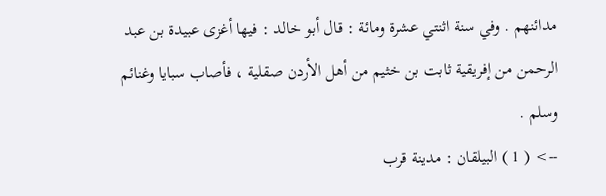مدائنهم . وفي سنة اثنتي عشرة ومائة : قال أبو خالد : فيها أغزى عبيدة بن عبد الرحمن من إفريقية ثابت بن خثيم من أهل الأردن صقلية ، فأصاب سبايا وغنائم وسلم .
--> ( 1 ) البيلقان : مدينة قرب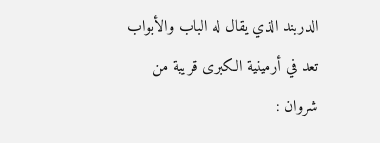الدربند الذي يقال له الباب والأبواب تعد في أرمينية الكبرى قريبة من شروان :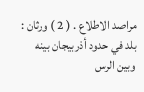مراصد الاطلاع . ( 2 ) ورثان : بلد في حدود أذربيجان بينه وبين الرس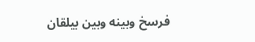فرسخ وبينه وبين بيلقان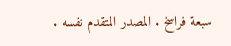سبعة فراسخ . المصدر المتقدم نفسه .